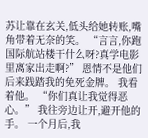苏让靠在玄关,低头给她转账,嘴角带着无奈的笑。 “言言,你跑国际航站楼干什么呀?真学电影里离家出走啊?” 恩情不是他们后来践踏我的免死金牌。 我看着他。 “你们真让我觉得恶心。” 我往旁边让开,避开他的手。 一个月后,我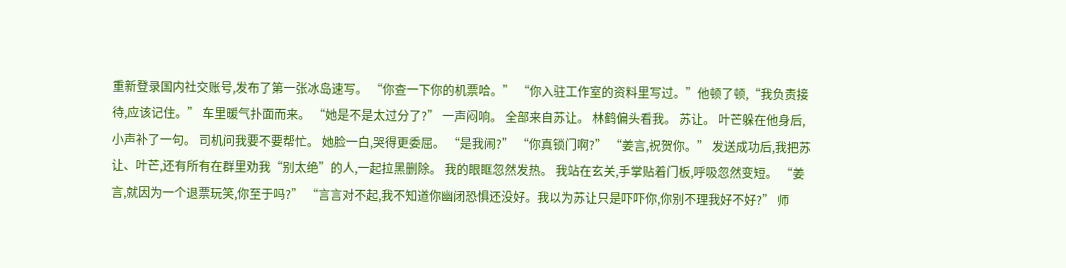重新登录国内社交账号,发布了第一张冰岛速写。 “你查一下你的机票哈。” “你入驻工作室的资料里写过。”他顿了顿,“我负责接待,应该记住。” 车里暖气扑面而来。 “她是不是太过分了?” 一声闷响。 全部来自苏让。 林鹤偏头看我。 苏让。 叶芒躲在他身后,小声补了一句。 司机问我要不要帮忙。 她脸一白,哭得更委屈。 “是我闹?” “你真锁门啊?” “姜言,祝贺你。” 发送成功后,我把苏让、叶芒,还有所有在群里劝我“别太绝”的人,一起拉黑删除。 我的眼眶忽然发热。 我站在玄关,手掌贴着门板,呼吸忽然变短。 “姜言,就因为一个退票玩笑,你至于吗?” “言言对不起,我不知道你幽闭恐惧还没好。我以为苏让只是吓吓你,你别不理我好不好?” 师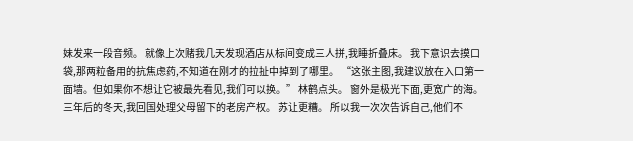妹发来一段音频。 就像上次赌我几天发现酒店从标间变成三人拼,我睡折叠床。 我下意识去摸口袋,那两粒备用的抗焦虑药,不知道在刚才的拉扯中掉到了哪里。 “这张主图,我建议放在入口第一面墙。但如果你不想让它被最先看见,我们可以换。” 林鹤点头。 窗外是极光下面,更宽广的海。 三年后的冬天,我回国处理父母留下的老房产权。 苏让更糟。 所以我一次次告诉自己,他们不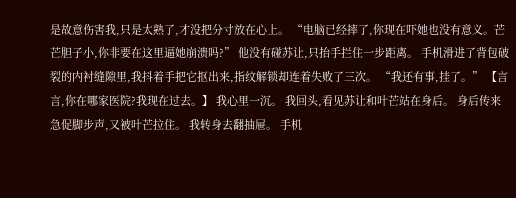是故意伤害我,只是太熟了,才没把分寸放在心上。 “电脑已经摔了,你现在吓她也没有意义。芒芒胆子小,你非要在这里逼她崩溃吗?” 他没有碰苏让,只抬手拦住一步距离。 手机滑进了背包破裂的内衬缝隙里,我抖着手把它抠出来,指纹解锁却连着失败了三次。 “我还有事,挂了。” 【言言,你在哪家医院?我现在过去。】 我心里一沉。 我回头,看见苏让和叶芒站在身后。 身后传来急促脚步声,又被叶芒拉住。 我转身去翻抽屉。 手机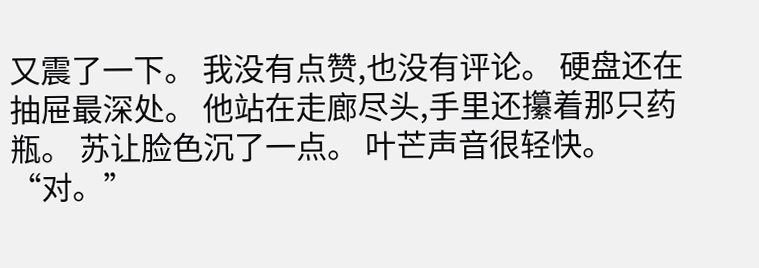又震了一下。 我没有点赞,也没有评论。 硬盘还在抽屉最深处。 他站在走廊尽头,手里还攥着那只药瓶。 苏让脸色沉了一点。 叶芒声音很轻快。 “对。”